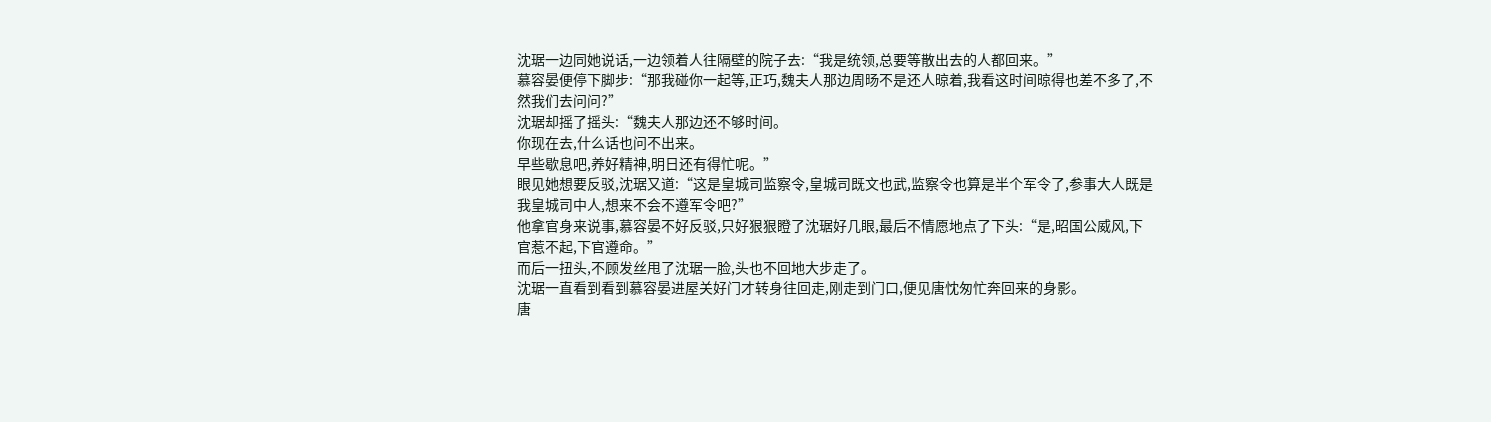沈琚一边同她说话,一边领着人往隔壁的院子去:“我是统领,总要等散出去的人都回来。”
慕容晏便停下脚步:“那我碰你一起等,正巧,魏夫人那边周旸不是还人晾着,我看这时间晾得也差不多了,不然我们去问问?”
沈琚却摇了摇头:“魏夫人那边还不够时间。
你现在去,什么话也问不出来。
早些歇息吧,养好精神,明日还有得忙呢。”
眼见她想要反驳,沈琚又道:“这是皇城司监察令,皇城司既文也武,监察令也算是半个军令了,参事大人既是我皇城司中人,想来不会不遵军令吧?”
他拿官身来说事,慕容晏不好反驳,只好狠狠瞪了沈琚好几眼,最后不情愿地点了下头:“是,昭国公威风,下官惹不起,下官遵命。”
而后一扭头,不顾发丝甩了沈琚一脸,头也不回地大步走了。
沈琚一直看到看到慕容晏进屋关好门才转身往回走,刚走到门口,便见唐忱匆忙奔回来的身影。
唐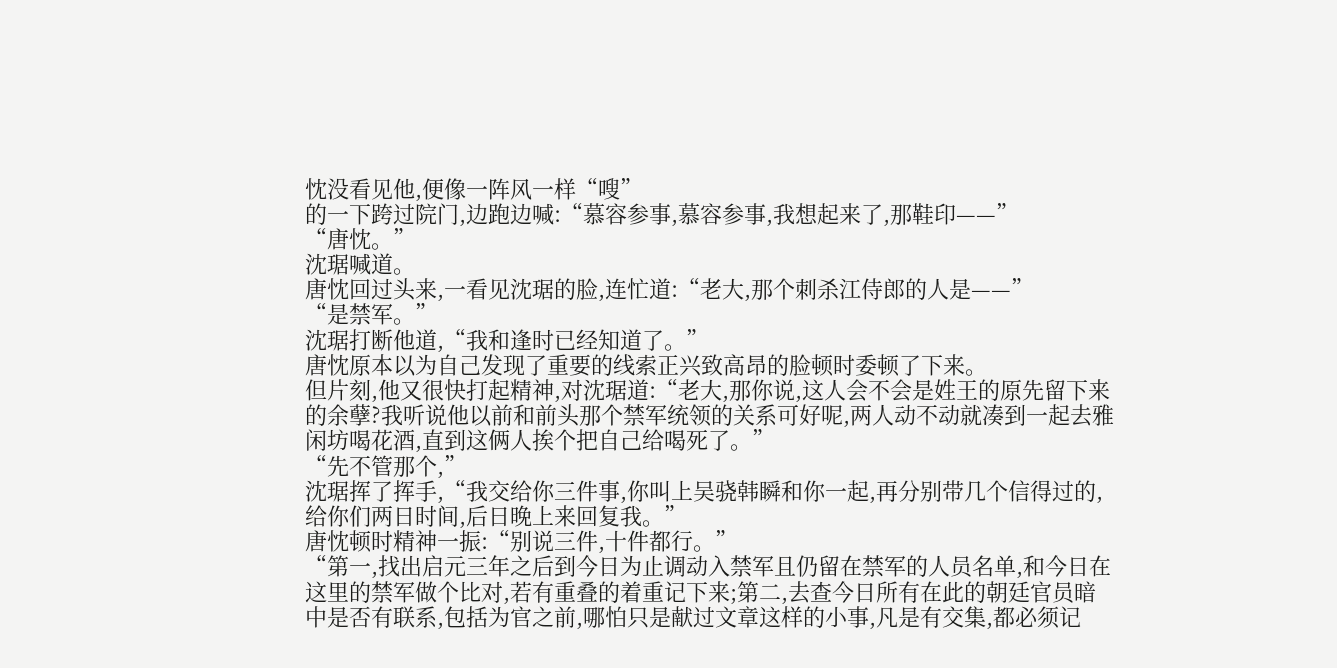忱没看见他,便像一阵风一样“嗖”
的一下跨过院门,边跑边喊:“慕容参事,慕容参事,我想起来了,那鞋印——”
“唐忱。”
沈琚喊道。
唐忱回过头来,一看见沈琚的脸,连忙道:“老大,那个刺杀江侍郎的人是——”
“是禁军。”
沈琚打断他道,“我和逢时已经知道了。”
唐忱原本以为自己发现了重要的线索正兴致高昂的脸顿时委顿了下来。
但片刻,他又很快打起精神,对沈琚道:“老大,那你说,这人会不会是姓王的原先留下来的余孽?我听说他以前和前头那个禁军统领的关系可好呢,两人动不动就凑到一起去雅闲坊喝花酒,直到这俩人挨个把自己给喝死了。”
“先不管那个,”
沈琚挥了挥手,“我交给你三件事,你叫上吴骁韩瞬和你一起,再分别带几个信得过的,给你们两日时间,后日晚上来回复我。”
唐忱顿时精神一振:“别说三件,十件都行。”
“第一,找出启元三年之后到今日为止调动入禁军且仍留在禁军的人员名单,和今日在这里的禁军做个比对,若有重叠的着重记下来;第二,去查今日所有在此的朝廷官员暗中是否有联系,包括为官之前,哪怕只是献过文章这样的小事,凡是有交集,都必须记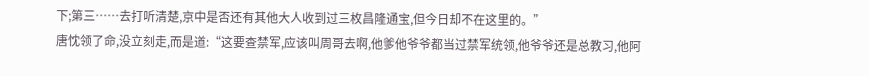下;第三……去打听清楚,京中是否还有其他大人收到过三枚昌隆通宝,但今日却不在这里的。”
唐忱领了命,没立刻走,而是道:“这要查禁军,应该叫周哥去啊,他爹他爷爷都当过禁军统领,他爷爷还是总教习,他阿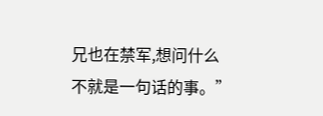兄也在禁军,想问什么不就是一句话的事。”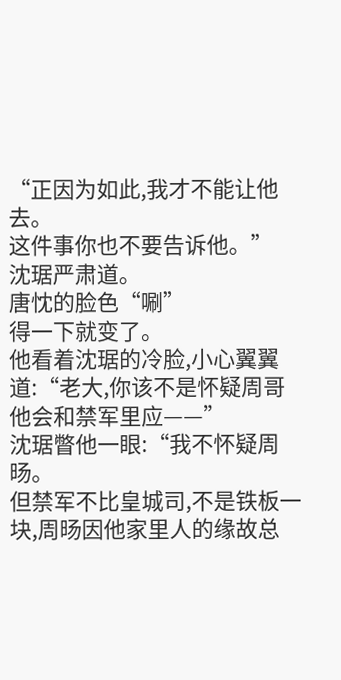“正因为如此,我才不能让他去。
这件事你也不要告诉他。”
沈琚严肃道。
唐忱的脸色“唰”
得一下就变了。
他看着沈琚的冷脸,小心翼翼道:“老大,你该不是怀疑周哥他会和禁军里应——”
沈琚瞥他一眼:“我不怀疑周旸。
但禁军不比皇城司,不是铁板一块,周旸因他家里人的缘故总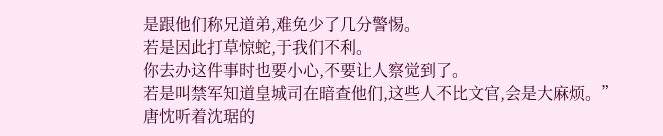是跟他们称兄道弟,难免少了几分警惕。
若是因此打草惊蛇,于我们不利。
你去办这件事时也要小心,不要让人察觉到了。
若是叫禁军知道皇城司在暗查他们,这些人不比文官,会是大麻烦。”
唐忱听着沈琚的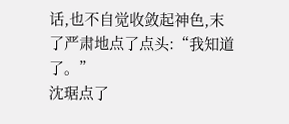话,也不自觉收敛起神色,末了严肃地点了点头:“我知道了。”
沈琚点了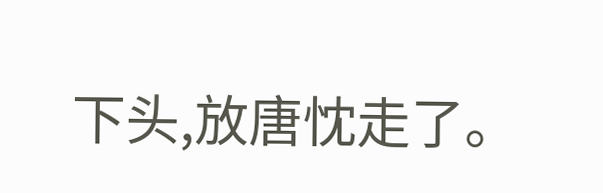下头,放唐忱走了。